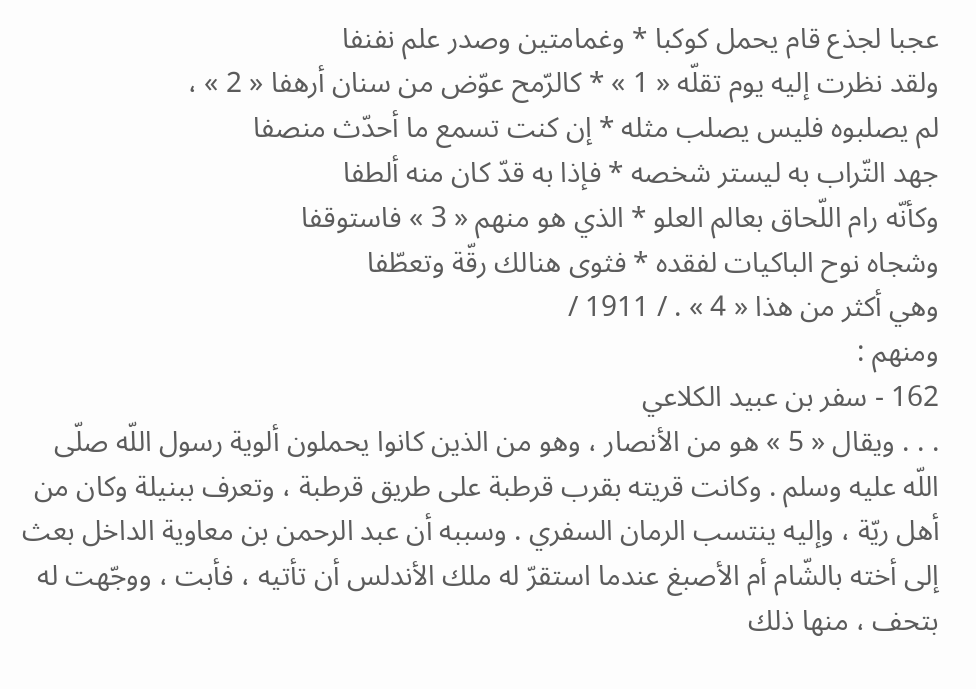عجبا لجذع قام يحمل كوكبا * وغمامتين وصدر علم نفنفا
ولقد نظرت إليه يوم تقلّه « 1 » * كالرّمح عوّض من سنان أرهفا « 2 » ،
لم يصلبوه فليس يصلب مثله * إن كنت تسمع ما أحدّث منصفا
جهد التّراب به ليستر شخصه * فإذا به قدّ كان منه ألطفا
وكأنّه رام اللّحاق بعالم العلو * الذي هو منهم « 3 » فاستوقفا
وشجاه نوح الباكيات لفقده * فثوى هنالك رقّة وتعطّفا
وهي أكثر من هذا « 4 » . / 1911 /
ومنهم :
162 - سفر بن عبيد الكلاعي
. . . ويقال « 5 » هو من الأنصار ، وهو من الذين كانوا يحملون ألوية رسول اللّه صلّى اللّه عليه وسلم . وكانت قريته بقرب قرطبة على طريق قرطبة ، وتعرف ببنيلة وكان من أهل ريّة ، وإليه ينتسب الرمان السفري . وسببه أن عبد الرحمن بن معاوية الداخل بعث إلى أخته بالشّام أم الأصبغ عندما استقرّ له ملك الأندلس أن تأتيه ، فأبت ، ووجّهت له بتحف ، منها ذلك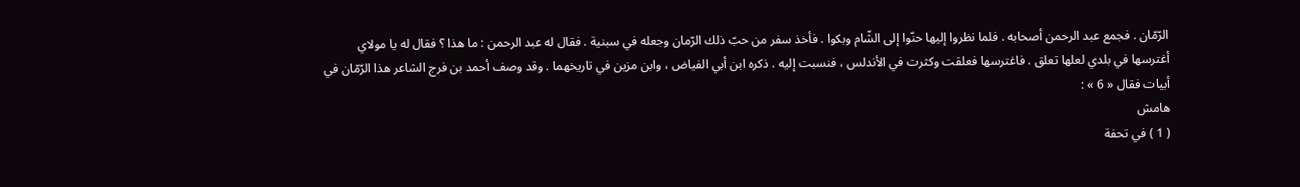الرّمّان . فجمع عبد الرحمن أصحابه . فلما نظروا إليها حنّوا إلى الشّام وبكوا . فأخذ سفر من حبّ ذلك الرّمان وجعله في سبنية . فقال له عبد الرحمن : ما هذا ؟ فقال له يا مولاي أغترسها في بلدي لعلها تعلق . فاغترسها فعلقت وكثرت في الأندلس ، فنسبت إليه . ذكره ابن أبي الفياض ، وابن مزين في تاريخهما . وقد وصف أحمد بن فرج الشاعر هذا الرّمّان في أبيات فقال « 6 » :
هامش
( 1 ) في تحفة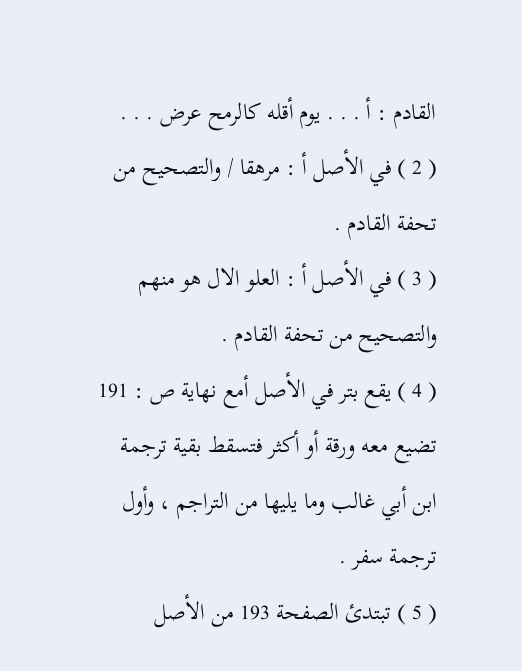القادم : أ . . . يوم أقله كالرمح عرض . . .
( 2 ) في الأصل أ : مرهقا / والتصحيح من تحفة القادم .
( 3 ) في الأصل أ : العلو الال هو منهم والتصحيح من تحفة القادم .
( 4 ) يقع بتر في الأصل أمع نهاية ص : 191 تضيع معه ورقة أو أكثر فتسقط بقية ترجمة ابن أبي غالب وما يليها من التراجم ، وأول ترجمة سفر .
( 5 ) تبتدئ الصفحة 193 من الأصل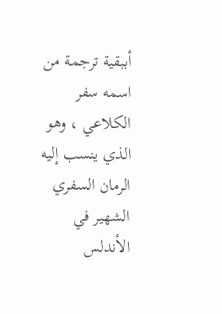أببقية ترجمة من اسمه سفر الكلاعي ، وهو الذي ينسب إليه الرمان السفري الشهير في الأندلس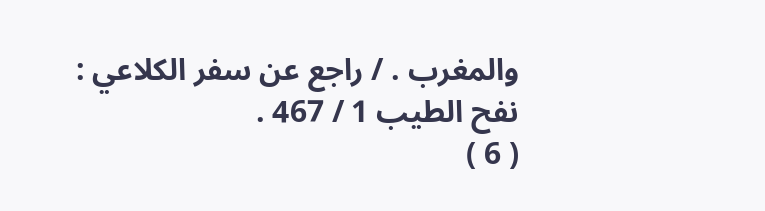والمغرب . / راجع عن سفر الكلاعي : نفح الطيب 1 / 467 .
( 6 )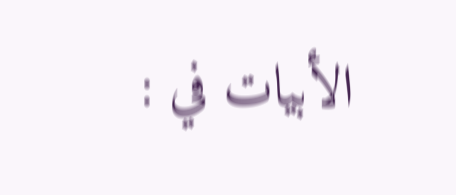الأبيات في :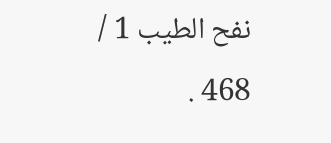نفح الطيب 1 / 468 .